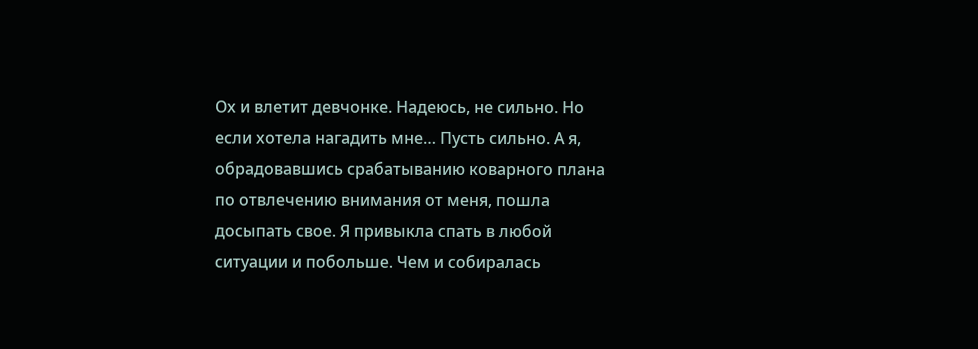Ох и влетит девчонке. Надеюсь, не сильно. Но если хотела нагадить мне… Пусть сильно. А я, обрадовавшись срабатыванию коварного плана по отвлечению внимания от меня, пошла досыпать свое. Я привыкла спать в любой ситуации и побольше. Чем и собиралась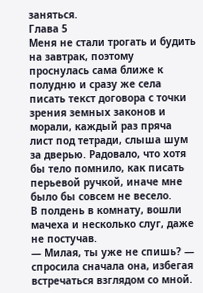заняться.
Глава 5
Меня не стали трогать и будить на завтрак, поэтому проснулась сама ближе к полудню и сразу же села писать текст договора с точки зрения земных законов и морали, каждый раз пряча лист под тетради, слыша шум за дверью. Радовало, что хотя бы тело помнило, как писать перьевой ручкой, иначе мне было бы совсем не весело.
В полдень в комнату, вошли мачеха и несколько слуг, даже не постучав.
— Милая, ты уже не спишь? — спросила сначала она, избегая встречаться взглядом со мной.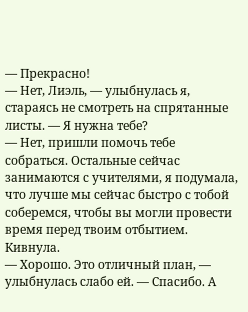— Прекрасно!
— Нет, Лиэль, — улыбнулась я, стараясь не смотреть на спрятанные листы. — Я нужна тебе?
— Нет, пришли помочь тебе собраться. Остальные сейчас занимаются с учителями, я подумала, что лучше мы сейчас быстро с тобой соберемся, чтобы вы могли провести время перед твоим отбытием.
Кивнула.
— Хорошо. Это отличный план, — улыбнулась слабо ей. — Спасибо. А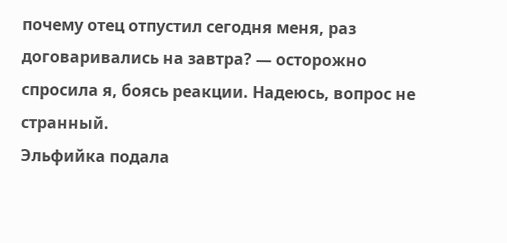почему отец отпустил сегодня меня, раз договаривались на завтра? — осторожно спросила я, боясь реакции. Надеюсь, вопрос не странный.
Эльфийка подала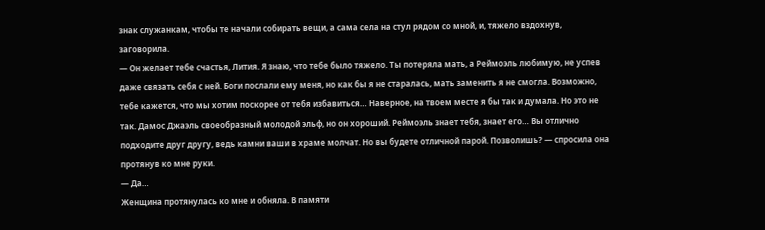знак служанкам, чтобы те начали собирать вещи, а сама села на стул рядом со мной, и, тяжело вздохнув, заговорила.
— Он желает тебе счастья, Лития. Я знаю, что тебе было тяжело. Ты потеряла мать, а Реймоэль любимую, не успев даже связать себя с ней. Боги послали ему меня, но как бы я не старалась, мать заменить я не смогла. Возможно, тебе кажется, что мы хотим поскорее от тебя избавиться… Наверное, на твоем месте я бы так и думала. Но это не так. Дамос Джаэль своеобразный молодой эльф, но он хороший. Реймоэль знает тебя, знает его… Вы отлично подходите друг другу, ведь камни ваши в храме молчат. Но вы будете отличной парой. Позволишь? — спросила она протянув ко мне руки.
— Да…
Женщина протянулась ко мне и обняла. В памяти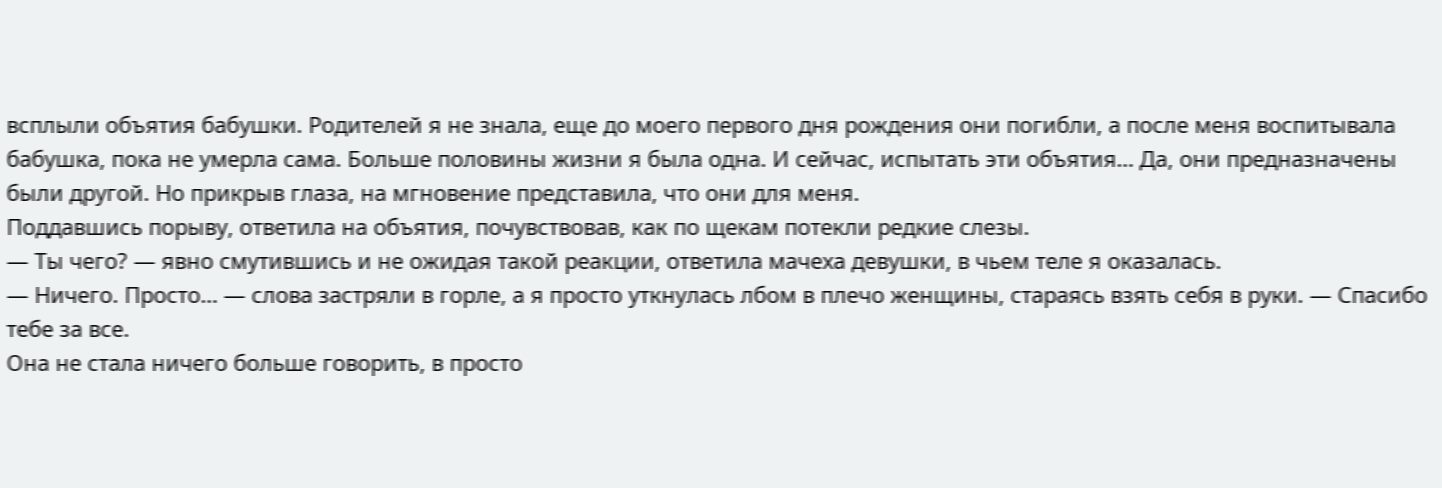всплыли объятия бабушки. Родителей я не знала, еще до моего первого дня рождения они погибли, а после меня воспитывала бабушка, пока не умерла сама. Больше половины жизни я была одна. И сейчас, испытать эти объятия… Да, они предназначены были другой. Но прикрыв глаза, на мгновение представила, что они для меня.
Поддавшись порыву, ответила на объятия, почувствовав, как по щекам потекли редкие слезы.
— Ты чего? — явно смутившись и не ожидая такой реакции, ответила мачеха девушки, в чьем теле я оказалась.
— Ничего. Просто… — слова застряли в горле, а я просто уткнулась лбом в плечо женщины, стараясь взять себя в руки. — Спасибо тебе за все.
Она не стала ничего больше говорить, в просто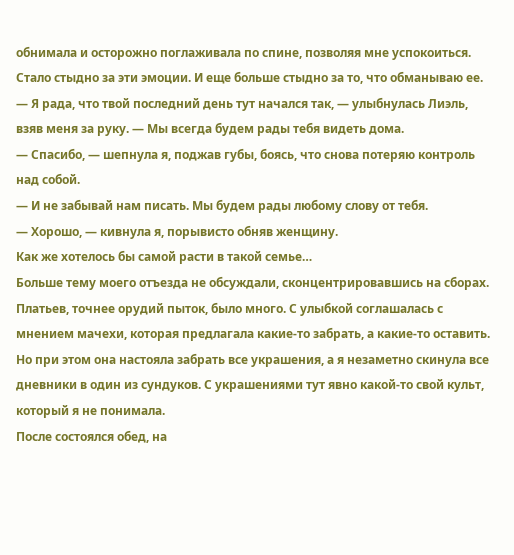обнимала и осторожно поглаживала по спине, позволяя мне успокоиться.
Стало стыдно за эти эмоции. И еще больше стыдно за то, что обманываю ее.
— Я рада, что твой последний день тут начался так, — улыбнулась Лиэль, взяв меня за руку. — Мы всегда будем рады тебя видеть дома.
— Спасибо, — шепнула я, поджав губы, боясь, что снова потеряю контроль над собой.
— И не забывай нам писать. Мы будем рады любому слову от тебя.
— Хорошо, — кивнула я, порывисто обняв женщину.
Как же хотелось бы самой расти в такой семье…
Больше тему моего отъезда не обсуждали, сконцентрировавшись на сборах. Платьев, точнее орудий пыток, было много. С улыбкой соглашалась с мнением мачехи, которая предлагала какие-то забрать, а какие-то оставить. Но при этом она настояла забрать все украшения, а я незаметно скинула все дневники в один из сундуков. С украшениями тут явно какой-то свой культ, который я не понимала.
После состоялся обед, на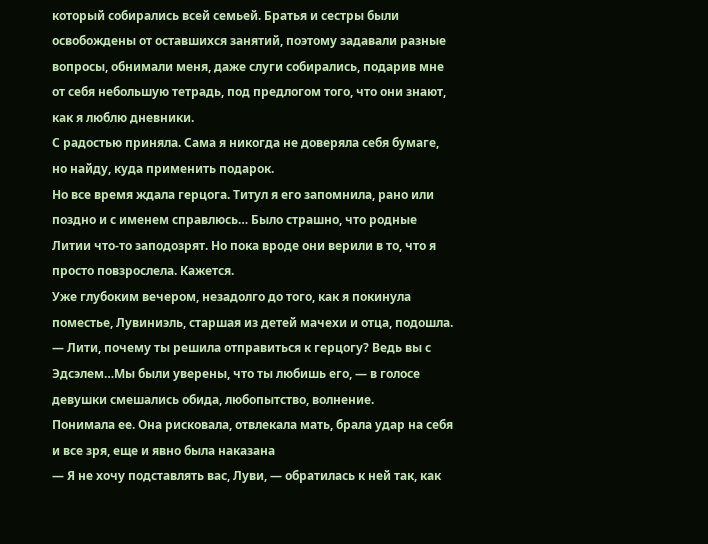который собирались всей семьей. Братья и сестры были освобождены от оставшихся занятий, поэтому задавали разные вопросы, обнимали меня, даже слуги собирались, подарив мне от себя небольшую тетрадь, под предлогом того, что они знают, как я люблю дневники.
С радостью приняла. Сама я никогда не доверяла себя бумаге, но найду, куда применить подарок.
Но все время ждала герцога. Титул я его запомнила, рано или поздно и с именем справлюсь… Было страшно, что родные Литии что-то заподозрят. Но пока вроде они верили в то, что я просто повзрослела. Кажется.
Уже глубоким вечером, незадолго до того, как я покинула поместье, Лувиниэль, старшая из детей мачехи и отца, подошла.
— Лити, почему ты решила отправиться к герцогу? Ведь вы с Эдсэлем…Мы были уверены, что ты любишь его, — в голосе девушки смешались обида, любопытство, волнение.
Понимала ее. Она рисковала, отвлекала мать, брала удар на себя и все зря, еще и явно была наказана
— Я не хочу подставлять вас, Луви, — обратилась к ней так, как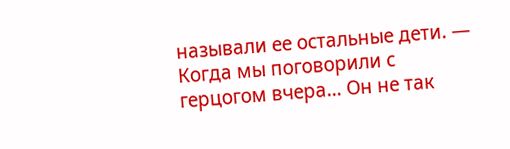называли ее остальные дети. — Когда мы поговорили с герцогом вчера… Он не так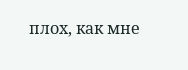плох, как мне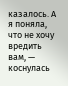казалось. А я поняла, что не хочу вредить вам, — коснулась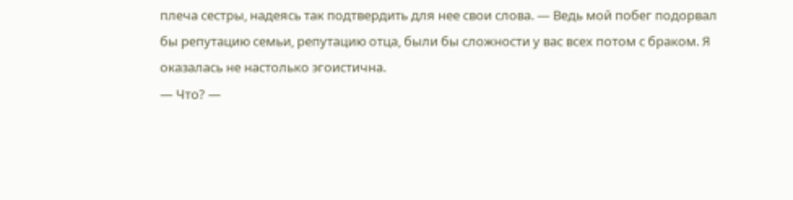плеча сестры, надеясь так подтвердить для нее свои слова. — Ведь мой побег подорвал бы репутацию семьи, репутацию отца, были бы сложности у вас всех потом с браком. Я оказалась не настолько эгоистична.
— Что? —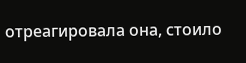отреагировала она, стоило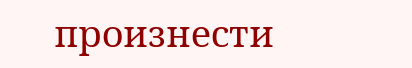произнести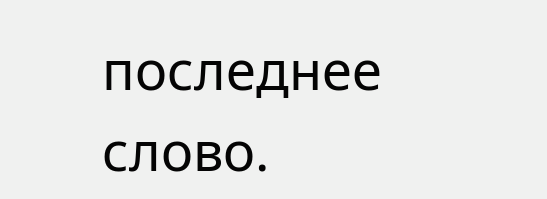последнее слово.